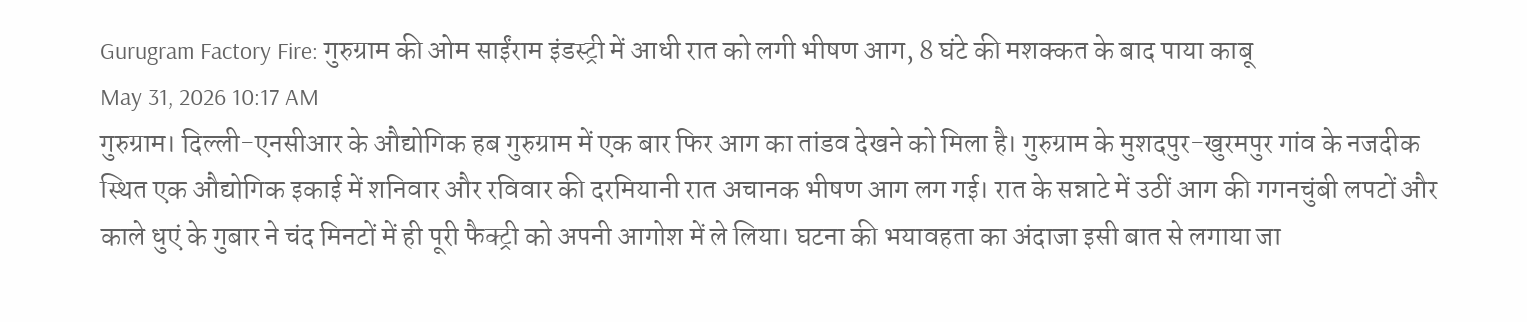Gurugram Factory Fire: गुरुग्राम की ओम साईंराम इंडस्ट्री में आधी रात को लगी भीषण आग, 8 घंटे की मशक्कत के बाद पाया काबू
May 31, 2026 10:17 AM
गुरुग्राम। दिल्ली-एनसीआर के औद्योगिक हब गुरुग्राम में एक बार फिर आग का तांडव देखने को मिला है। गुरुग्राम के मुशदपुर-खुरमपुर गांव के नजदीक स्थित एक औद्योगिक इकाई में शनिवार और रविवार की दरमियानी रात अचानक भीषण आग लग गई। रात के सन्नाटे में उठीं आग की गगनचुंबी लपटों और काले धुएं के गुबार ने चंद मिनटों में ही पूरी फैक्ट्री को अपनी आगोश में ले लिया। घटना की भयावहता का अंदाजा इसी बात से लगाया जा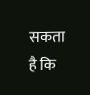सकता है कि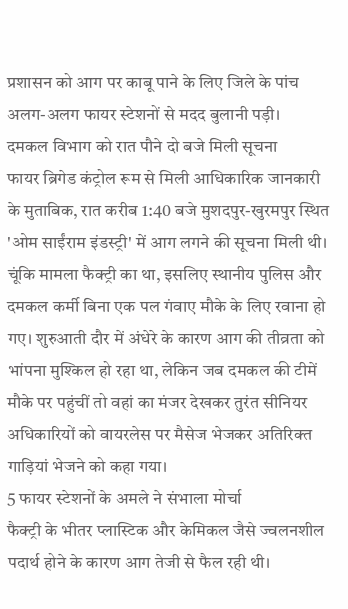प्रशासन को आग पर काबू पाने के लिए जिले के पांच अलग-अलग फायर स्टेशनों से मदद बुलानी पड़ी।
दमकल विभाग को रात पौने दो बजे मिली सूचना
फायर ब्रिगेड कंट्रोल रूम से मिली आधिकारिक जानकारी के मुताबिक, रात करीब 1:40 बजे मुशदपुर-खुरमपुर स्थित 'ओम साईंराम इंडस्ट्री' में आग लगने की सूचना मिली थी। चूंकि मामला फैक्ट्री का था, इसलिए स्थानीय पुलिस और दमकल कर्मी बिना एक पल गंवाए मौके के लिए रवाना हो गए। शुरुआती दौर में अंधेरे के कारण आग की तीव्रता को भांपना मुश्किल हो रहा था, लेकिन जब दमकल की टीमें मौके पर पहुंचीं तो वहां का मंजर देखकर तुरंत सीनियर अधिकारियों को वायरलेस पर मैसेज भेजकर अतिरिक्त गाड़ियां भेजने को कहा गया।
5 फायर स्टेशनों के अमले ने संभाला मोर्चा
फैक्ट्री के भीतर प्लास्टिक और केमिकल जैसे ज्वलनशील पदार्थ होने के कारण आग तेजी से फैल रही थी।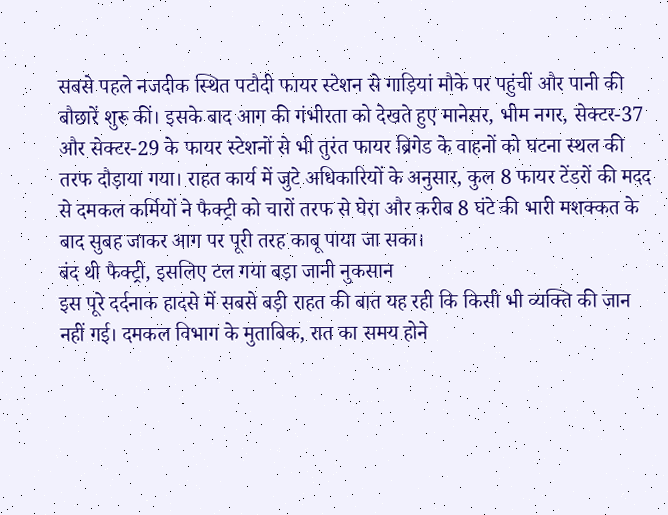सबसे पहले नजदीक स्थित पटौदी फायर स्टेशन से गाड़ियां मौके पर पहुंचीं और पानी की बौछारें शुरू कीं। इसके बाद आग की गंभीरता को देखते हुए मानेसर, भीम नगर, सेक्टर-37 और सेक्टर-29 के फायर स्टेशनों से भी तुरंत फायर ब्रिगेड के वाहनों को घटना स्थल की तरफ दौड़ाया गया। राहत कार्य में जुटे अधिकारियों के अनुसार, कुल 8 फायर टेंडरों की मदद से दमकल कर्मियों ने फैक्ट्री को चारों तरफ से घेरा और करीब 8 घंटे की भारी मशक्कत के बाद सुबह जाकर आग पर पूरी तरह काबू पाया जा सका।
बंद थी फैक्ट्री, इसलिए टल गया बड़ा जानी नुकसान
इस पूरे दर्दनाक हादसे में सबसे बड़ी राहत की बात यह रही कि किसी भी व्यक्ति की जान नहीं गई। दमकल विभाग के मुताबिक, रात का समय होने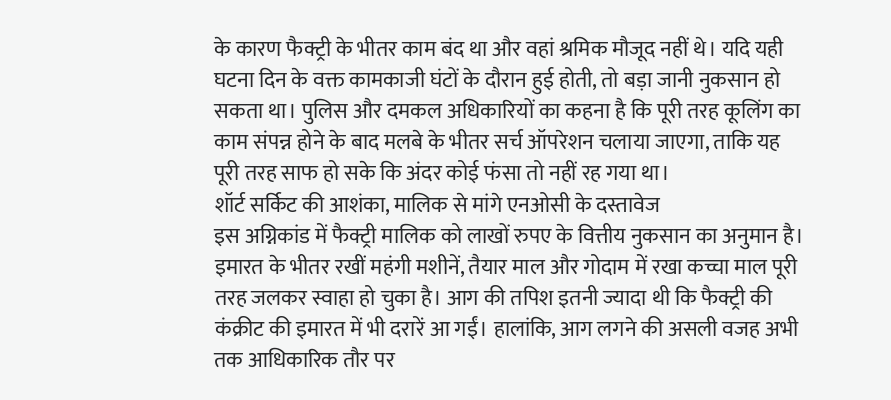के कारण फैक्ट्री के भीतर काम बंद था और वहां श्रमिक मौजूद नहीं थे। यदि यही घटना दिन के वक्त कामकाजी घंटों के दौरान हुई होती, तो बड़ा जानी नुकसान हो सकता था। पुलिस और दमकल अधिकारियों का कहना है कि पूरी तरह कूलिंग का काम संपन्न होने के बाद मलबे के भीतर सर्च ऑपरेशन चलाया जाएगा, ताकि यह पूरी तरह साफ हो सके कि अंदर कोई फंसा तो नहीं रह गया था।
शॉर्ट सर्किट की आशंका, मालिक से मांगे एनओसी के दस्तावेज
इस अग्निकांड में फैक्ट्री मालिक को लाखों रुपए के वित्तीय नुकसान का अनुमान है। इमारत के भीतर रखीं महंगी मशीनें, तैयार माल और गोदाम में रखा कच्चा माल पूरी तरह जलकर स्वाहा हो चुका है। आग की तपिश इतनी ज्यादा थी कि फैक्ट्री की कंक्रीट की इमारत में भी दरारें आ गईं। हालांकि, आग लगने की असली वजह अभी तक आधिकारिक तौर पर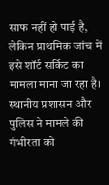साफ नहीं हो पाई है, लेकिन प्राथमिक जांच में इसे शॉर्ट सर्किट का मामला माना जा रहा है। स्थानीय प्रशासन और पुलिस ने मामले की गंभीरता को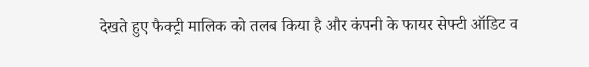देखते हुए फैक्ट्री मालिक को तलब किया है और कंपनी के फायर सेफ्टी ऑडिट व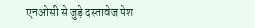एनओसी से जुड़े दस्तावेज पेश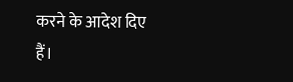करने के आदेश दिए हैं।